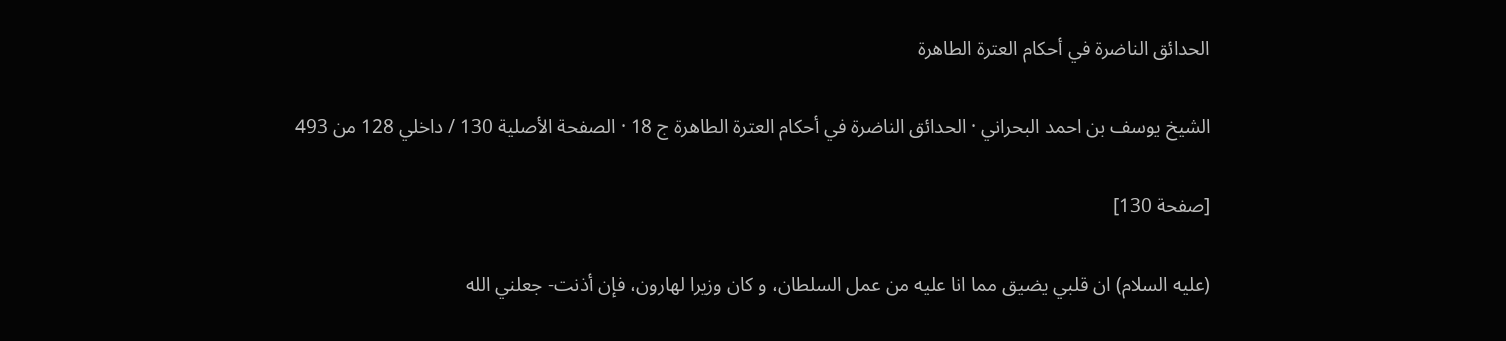الحدائق الناضرة في أحكام العترة الطاهرة

الشيخ يوسف بن احمد البحراني · الحدائق الناضرة في أحكام العترة الطاهرة ج 18 · الصفحة الأصلية 130 / داخلي 128 من 493

[صفحة 130]

(عليه السلام) ان قلبي يضيق مما انا عليه من عمل السلطان، و كان وزيرا لهارون، فإن أذنت- جعلني الله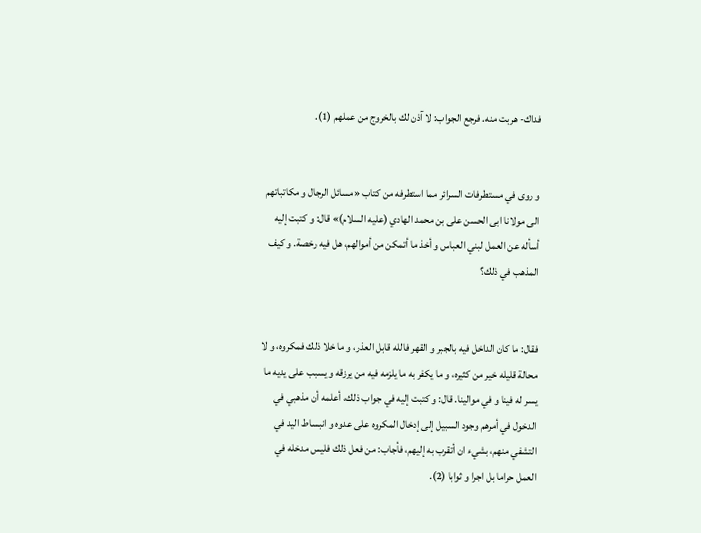فداك- هربت منه. فرجع الجواب: لا آذن لك بالخروج من عملهم (1).


و روى في مستطرفات السرائر مما استطرفه من كتاب «مسائل الرجال و مكاتباتهم الى مولانا ابى الحسن على بن محمد الهادي (عليه السلام)» قال: و كتبت إليه أسأله عن العمل لبني العباس و أخذ ما أتمكن من أموالهم، هل فيه رخصة. و كيف المذهب في ذلك؟


فقال: ما كان الداخل فيه بالجبر و القهر فالله قابل العذر، و ما خلا ذلك فمكروه، و لا محالة قليله خير من كثيره، و ما يكفر به ما يلزمه فيه من يرزقه و يسبب على يديه ما يسر له فينا و في موالينا. قال: و كتبت إليه في جواب ذلك، أعلمه أن مذهبي في الدخول في أمرهم وجود السبيل إلى إدخال المكروه على عدوه و انبساط اليد في التشفي منهم، بشيء ان أتقرب به إليهم، فأجاب: من فعل ذلك فليس مدخله في العمل حراما بل اجرا و ثوابا (2).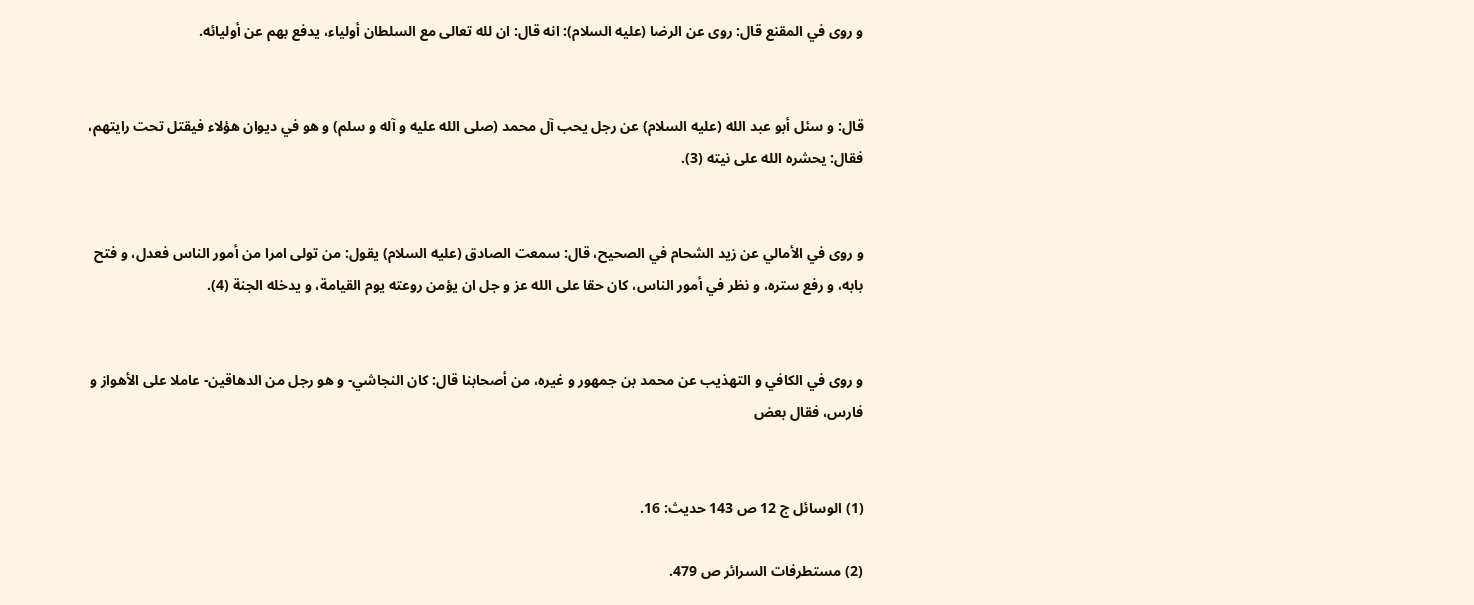و روى في المقنع قال: روى عن الرضا (عليه السلام): انه قال: ان لله تعالى مع السلطان أولياء، يدفع بهم عن أوليائه.


قال: و سئل أبو عبد الله (عليه السلام) عن رجل يحب آل محمد (صلى الله عليه و آله و سلم) و هو في ديوان هؤلاء فيقتل تحت رايتهم، فقال: يحشره الله على نيته (3).


و روى في الأمالي عن زيد الشحام في الصحيح، قال: سمعت الصادق (عليه السلام) يقول: من تولى امرا من أمور الناس فعدل، و فتح بابه، و رفع ستره، و نظر في أمور الناس، كان حقا على الله عز و جل ان يؤمن روعته يوم القيامة، و يدخله الجنة (4).


و روى في الكافي و التهذيب عن محمد بن جمهور و غيره، من أصحابنا قال: كان النجاشي- و هو رجل من الدهاقين- عاملا على الأهواز و فارس، فقال بعض


(1) الوسائل ج 12 ص 143 حديث: 16.

(2) مستطرفات السرائر ص 479.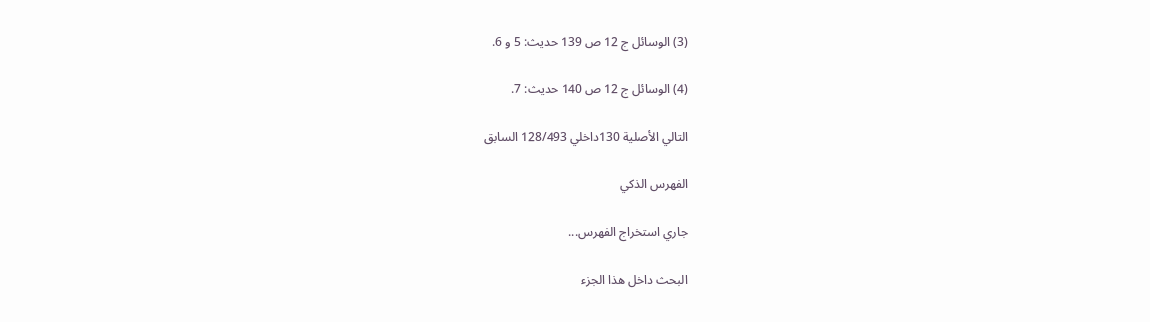(3) الوسائل ج 12 ص 139 حديث: 5 و 6.

(4) الوسائل ج 12 ص 140 حديث: 7.

التالي الأصلية 130داخلي 128/493 السابق

الفهرس الذكي

جاري استخراج الفهرس...

البحث داخل هذا الجزء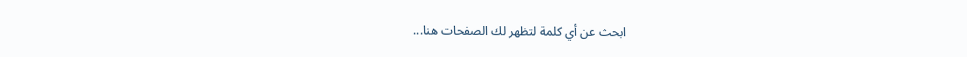ابحث عن أي كلمة لتظهر لك الصفحات هنا...